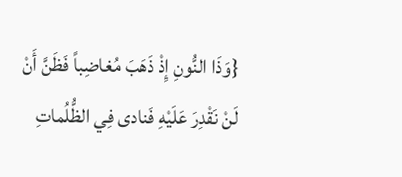{وَذَا النُّونِ إِذْ ذَهَبَ مُغاضِباً فَظَنَّ أَنْ لَنْ نَقْدِرَ عَلَيْهِ فَنادى فِي الظُّلُماتِ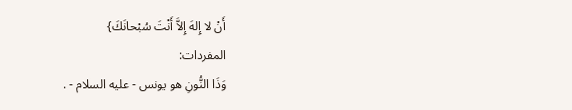أَنْ لا إِلهَ إِلاَّ أَنْتَ سُبْحانَكَ}
المفردات:
وَذَا النُّونِ هو يونس - عليه السلام - .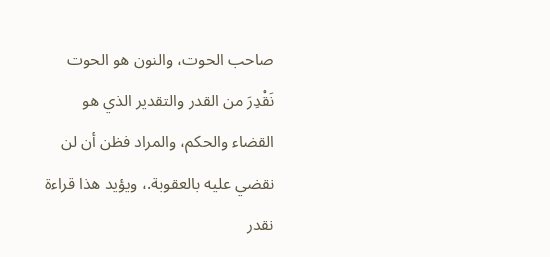صاحب الحوت، والنون هو الحوت نَقْدِرَ من القدر والتقدير الذي هو القضاء والحكم، والمراد فظن أن لن نقضي عليه بالعقوبة.، ويؤيد هذا قراءة نقدر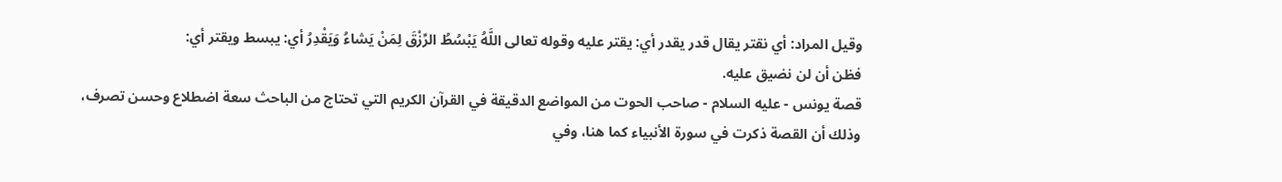وقيل المراد: أي نقتر يقال قدر يقدر أي: يقتر عليه وقوله تعالى اللَّهُ يَبْسُطُ الرِّزْقَ لِمَنْ يَشاءُ وَيَقْدِرُ أي: يبسط ويقتر أي:
فظن أن لن نضيق عليه.
قصة يونس - عليه السلام - صاحب الحوت من المواضع الدقيقة في القرآن الكريم التي تحتاج من الباحث سعة اضطلاع وحسن تصرف، وذلك أن القصة ذكرت في سورة الأنبياء كما هنا، وفي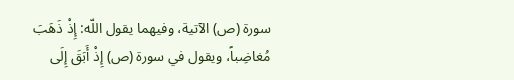سورة (ص) الآتية، وفيهما يقول اللّه: إِذْ ذَهَبَ مُغاضِباً، ويقول في سورة (ص) إِذْ أَبَقَ إِلَى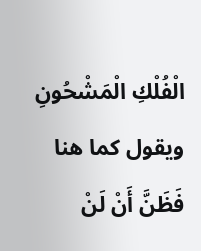الْفُلْكِ الْمَشْحُونِ
ويقول كما هنا فَظَنَّ أَنْ لَنْ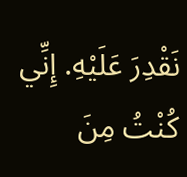نَقْدِرَ عَلَيْهِ. إِنِّي كُنْتُ مِنَ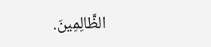الظَّالِمِينَ.